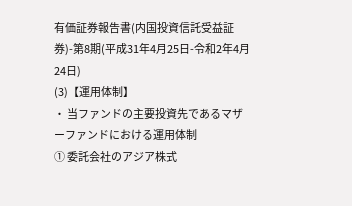有価証券報告書(内国投資信託受益証券)-第8期(平成31年4月25日-令和2年4月24日)
(3)【運用体制】
・ 当ファンドの主要投資先であるマザーファンドにおける運用体制
① 委託会社のアジア株式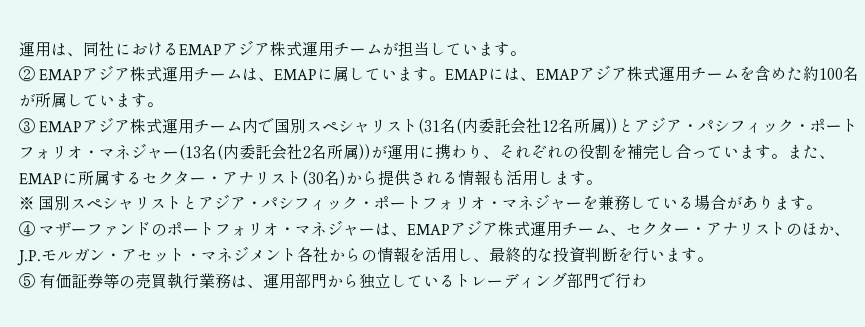運用は、同社におけるEMAPアジア株式運用チームが担当しています。
② EMAPアジア株式運用チームは、EMAPに属しています。EMAPには、EMAPアジア株式運用チームを含めた約100名が所属しています。
③ EMAPアジア株式運用チーム内で国別スペシャリスト(31名(内委託会社12名所属))とアジア・パシフィック・ポートフォリオ・マネジャー(13名(内委託会社2名所属))が運用に携わり、それぞれの役割を補完し合っています。また、EMAPに所属するセクター・アナリスト(30名)から提供される情報も活用します。
※ 国別スペシャリストとアジア・パシフィック・ポートフォリオ・マネジャーを兼務している場合があります。
④ マザーファンドのポートフォリオ・マネジャーは、EMAPアジア株式運用チーム、セクター・アナリストのほか、J.P.モルガン・アセット・マネジメント各社からの情報を活用し、最終的な投資判断を行います。
⑤ 有価証券等の売買執行業務は、運用部門から独立しているトレーディング部門で行わ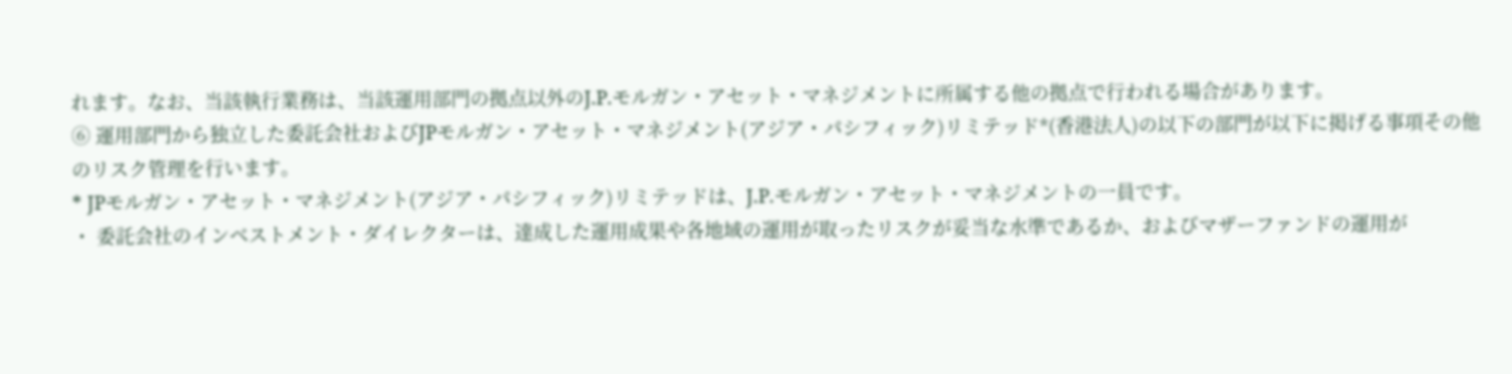れます。なお、当該執行業務は、当該運用部門の拠点以外のJ.P.モルガン・アセット・マネジメントに所属する他の拠点で行われる場合があります。
⑥ 運用部門から独立した委託会社およびJPモルガン・アセット・マネジメント(アジア・パシフィック)リミテッド*(香港法人)の以下の部門が以下に掲げる事項その他のリスク管理を行います。
* JPモルガン・アセット・マネジメント(アジア・パシフィック)リミテッドは、J.P.モルガン・アセット・マネジメントの一員です。
・ 委託会社のインベストメント・ダイレクターは、達成した運用成果や各地域の運用が取ったリスクが妥当な水準であるか、およびマザーファンドの運用が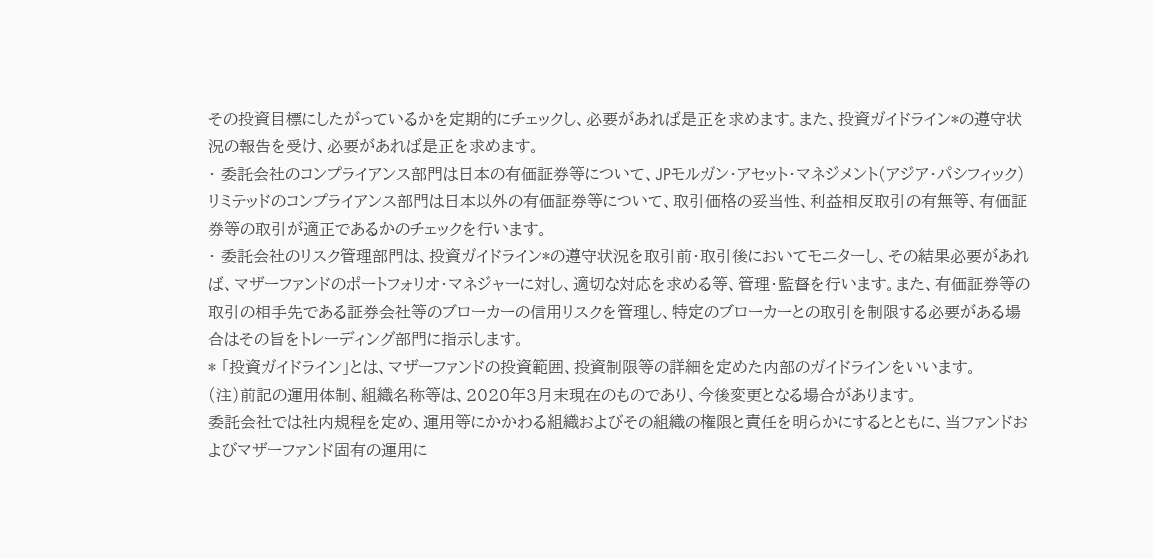その投資目標にしたがっているかを定期的にチェックし、必要があれば是正を求めます。また、投資ガイドライン*の遵守状況の報告を受け、必要があれば是正を求めます。
・ 委託会社のコンプライアンス部門は日本の有価証券等について、JPモルガン・アセット・マネジメント(アジア・パシフィック)リミテッドのコンプライアンス部門は日本以外の有価証券等について、取引価格の妥当性、利益相反取引の有無等、有価証券等の取引が適正であるかのチェックを行います。
・ 委託会社のリスク管理部門は、投資ガイドライン*の遵守状況を取引前・取引後においてモニターし、その結果必要があれば、マザーファンドのポートフォリオ・マネジャーに対し、適切な対応を求める等、管理・監督を行います。また、有価証券等の取引の相手先である証券会社等のブローカーの信用リスクを管理し、特定のブローカーとの取引を制限する必要がある場合はその旨をトレーディング部門に指示します。
* 「投資ガイドライン」とは、マザーファンドの投資範囲、投資制限等の詳細を定めた内部のガイドラインをいいます。
(注)前記の運用体制、組織名称等は、2020年3月末現在のものであり、今後変更となる場合があります。
委託会社では社内規程を定め、運用等にかかわる組織およびその組織の権限と責任を明らかにするとともに、当ファンドおよびマザーファンド固有の運用に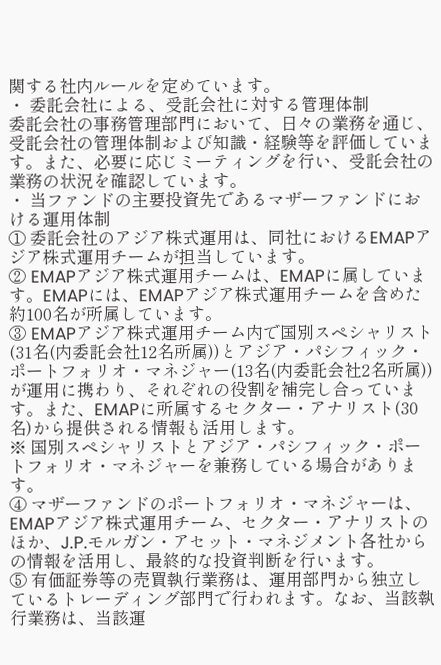関する社内ルールを定めています。
・ 委託会社による、受託会社に対する管理体制
委託会社の事務管理部門において、日々の業務を通じ、受託会社の管理体制および知識・経験等を評価しています。また、必要に応じミーティングを行い、受託会社の業務の状況を確認しています。
・ 当ファンドの主要投資先であるマザーファンドにおける運用体制
① 委託会社のアジア株式運用は、同社におけるEMAPアジア株式運用チームが担当しています。
② EMAPアジア株式運用チームは、EMAPに属しています。EMAPには、EMAPアジア株式運用チームを含めた約100名が所属しています。
③ EMAPアジア株式運用チーム内で国別スペシャリスト(31名(内委託会社12名所属))とアジア・パシフィック・ポートフォリオ・マネジャー(13名(内委託会社2名所属))が運用に携わり、それぞれの役割を補完し合っています。また、EMAPに所属するセクター・アナリスト(30名)から提供される情報も活用します。
※ 国別スペシャリストとアジア・パシフィック・ポートフォリオ・マネジャーを兼務している場合があります。
④ マザーファンドのポートフォリオ・マネジャーは、EMAPアジア株式運用チーム、セクター・アナリストのほか、J.P.モルガン・アセット・マネジメント各社からの情報を活用し、最終的な投資判断を行います。
⑤ 有価証券等の売買執行業務は、運用部門から独立しているトレーディング部門で行われます。なお、当該執行業務は、当該運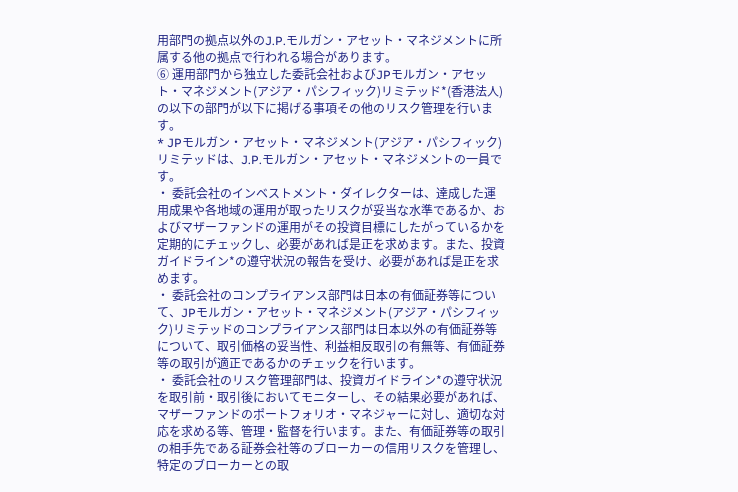用部門の拠点以外のJ.P.モルガン・アセット・マネジメントに所属する他の拠点で行われる場合があります。
⑥ 運用部門から独立した委託会社およびJPモルガン・アセット・マネジメント(アジア・パシフィック)リミテッド*(香港法人)の以下の部門が以下に掲げる事項その他のリスク管理を行います。
* JPモルガン・アセット・マネジメント(アジア・パシフィック)リミテッドは、J.P.モルガン・アセット・マネジメントの一員です。
・ 委託会社のインベストメント・ダイレクターは、達成した運用成果や各地域の運用が取ったリスクが妥当な水準であるか、およびマザーファンドの運用がその投資目標にしたがっているかを定期的にチェックし、必要があれば是正を求めます。また、投資ガイドライン*の遵守状況の報告を受け、必要があれば是正を求めます。
・ 委託会社のコンプライアンス部門は日本の有価証券等について、JPモルガン・アセット・マネジメント(アジア・パシフィック)リミテッドのコンプライアンス部門は日本以外の有価証券等について、取引価格の妥当性、利益相反取引の有無等、有価証券等の取引が適正であるかのチェックを行います。
・ 委託会社のリスク管理部門は、投資ガイドライン*の遵守状況を取引前・取引後においてモニターし、その結果必要があれば、マザーファンドのポートフォリオ・マネジャーに対し、適切な対応を求める等、管理・監督を行います。また、有価証券等の取引の相手先である証券会社等のブローカーの信用リスクを管理し、特定のブローカーとの取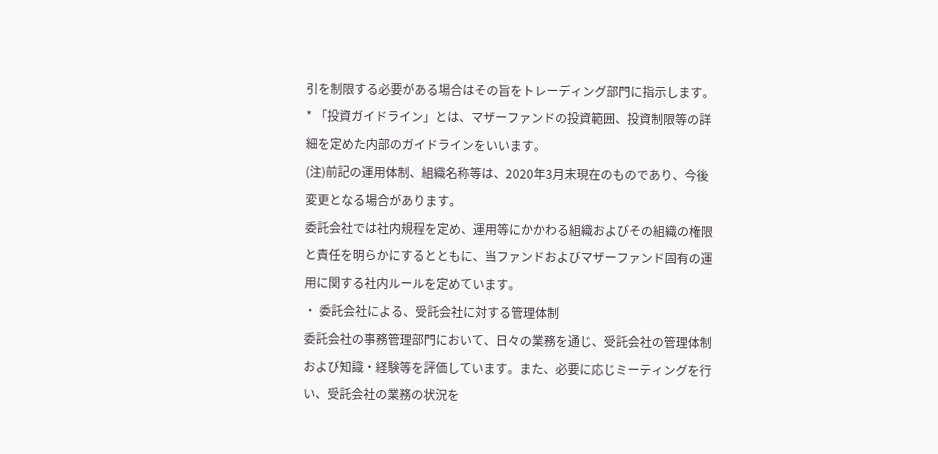引を制限する必要がある場合はその旨をトレーディング部門に指示します。
* 「投資ガイドライン」とは、マザーファンドの投資範囲、投資制限等の詳細を定めた内部のガイドラインをいいます。
(注)前記の運用体制、組織名称等は、2020年3月末現在のものであり、今後変更となる場合があります。
委託会社では社内規程を定め、運用等にかかわる組織およびその組織の権限と責任を明らかにするとともに、当ファンドおよびマザーファンド固有の運用に関する社内ルールを定めています。
・ 委託会社による、受託会社に対する管理体制
委託会社の事務管理部門において、日々の業務を通じ、受託会社の管理体制および知識・経験等を評価しています。また、必要に応じミーティングを行い、受託会社の業務の状況を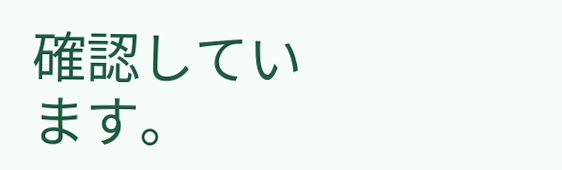確認しています。